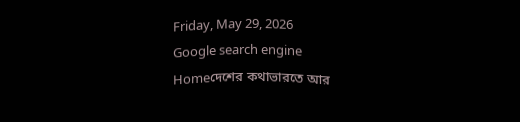Friday, May 29, 2026
Google search engine
Homeদেশের কথাভারতে আর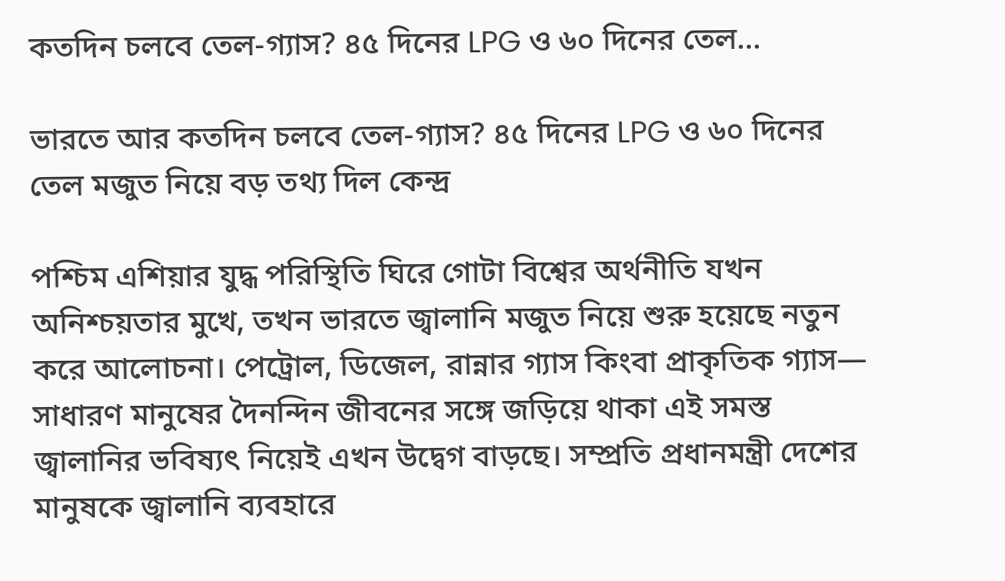কতদিন চলবে তেল-গ্যাস? ৪৫ দিনের LPG ও ৬০ দিনের তেল...

ভারতে আর কতদিন চলবে তেল-গ্যাস? ৪৫ দিনের LPG ও ৬০ দিনের তেল মজুত নিয়ে বড় তথ্য দিল কেন্দ্র

পশ্চিম এশিয়ার যুদ্ধ পরিস্থিতি ঘিরে গোটা বিশ্বের অর্থনীতি যখন অনিশ্চয়তার মুখে, তখন ভারতে জ্বালানি মজুত নিয়ে শুরু হয়েছে নতুন করে আলোচনা। পেট্রোল, ডিজেল, রান্নার গ্যাস কিংবা প্রাকৃতিক গ্যাস— সাধারণ মানুষের দৈনন্দিন জীবনের সঙ্গে জড়িয়ে থাকা এই সমস্ত জ্বালানির ভবিষ্যৎ নিয়েই এখন উদ্বেগ বাড়ছে। সম্প্রতি প্রধানমন্ত্রী দেশের মানুষকে জ্বালানি ব্যবহারে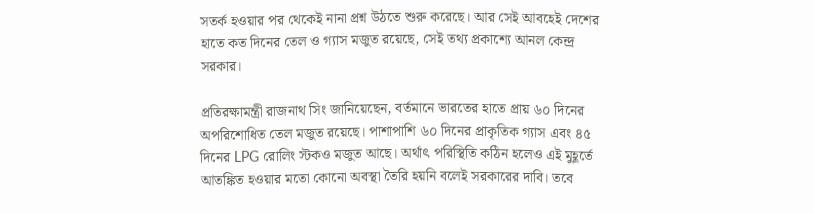সতর্ক হওয়ার পর থেকেই নানা প্রশ্ন উঠতে শুরু করেছে। আর সেই আবহেই দেশের হাতে কত দিনের তেল ও গ্যাস মজুত রয়েছে, সেই তথ্য প্রকাশ্যে আনল কেন্দ্র সরকার।

প্রতিরক্ষামন্ত্রী রাজনাথ সিং জানিয়েছেন, বর্তমানে ভারতের হাতে প্রায় ৬০ দিনের অপরিশোধিত তেল মজুত রয়েছে। পাশাপাশি ৬০ দিনের প্রাকৃতিক গ্যাস এবং ৪৫ দিনের LPG রোলিং স্টকও মজুত আছে। অর্থাৎ পরিস্থিতি কঠিন হলেও এই মুহূর্তে আতঙ্কিত হওয়ার মতো কোনো অবস্থা তৈরি হয়নি বলেই সরকারের দাবি। তবে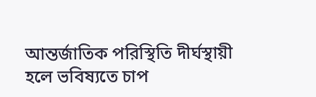আন্তর্জাতিক পরিস্থিতি দীর্ঘস্থায়ী হলে ভবিষ্যতে চাপ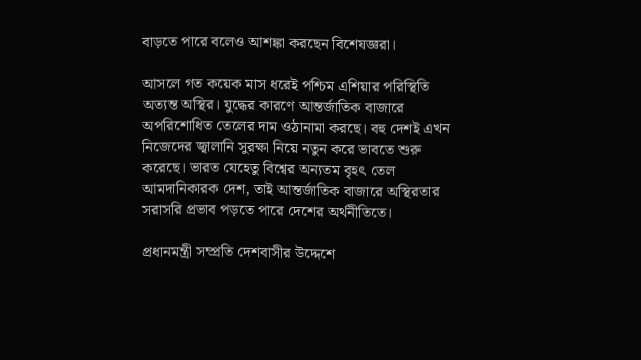বাড়তে পারে বলেও আশঙ্কা করছেন বিশেষজ্ঞরা।

আসলে গত কয়েক মাস ধরেই পশ্চিম এশিয়ার পরিস্থিতি অত্যন্ত অস্থির। যুদ্ধের কারণে আন্তর্জাতিক বাজারে অপরিশোধিত তেলের দাম ওঠানামা করছে। বহু দেশই এখন নিজেদের জ্বালানি সুরক্ষা নিয়ে নতুন করে ভাবতে শুরু করেছে। ভারত যেহেতু বিশ্বের অন্যতম বৃহৎ তেল আমদানিকারক দেশ, তাই আন্তর্জাতিক বাজারে অস্থিরতার সরাসরি প্রভাব পড়তে পারে দেশের অর্থনীতিতে।

প্রধানমন্ত্রী সম্প্রতি দেশবাসীর উদ্দেশে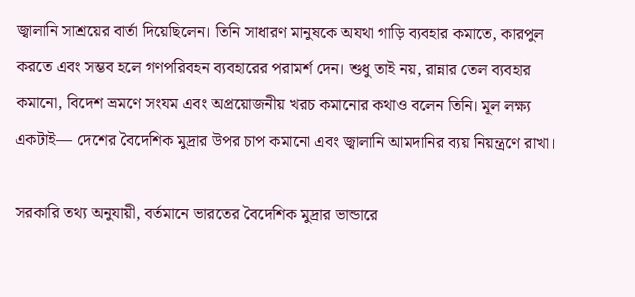জ্বালানি সাশ্রয়ের বার্তা দিয়েছিলেন। তিনি সাধারণ মানুষকে অযথা গাড়ি ব্যবহার কমাতে, কারপুল করতে এবং সম্ভব হলে গণপরিবহন ব্যবহারের পরামর্শ দেন। শুধু তাই নয়, রান্নার তেল ব্যবহার কমানো, বিদেশ ভ্রমণে সংযম এবং অপ্রয়োজনীয় খরচ কমানোর কথাও বলেন তিনি। মূল লক্ষ্য একটাই— দেশের বৈদেশিক মুদ্রার উপর চাপ কমানো এবং জ্বালানি আমদানির ব্যয় নিয়ন্ত্রণে রাখা।

সরকারি তথ্য অনুযায়ী, বর্তমানে ভারতের বৈদেশিক মুদ্রার ভান্ডারে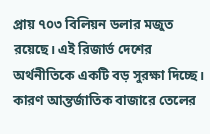প্রায় ৭০৩ বিলিয়ন ডলার মজুত রয়েছে। এই রিজার্ভ দেশের অর্থনীতিকে একটি বড় সুরক্ষা দিচ্ছে। কারণ আন্তর্জাতিক বাজারে তেলের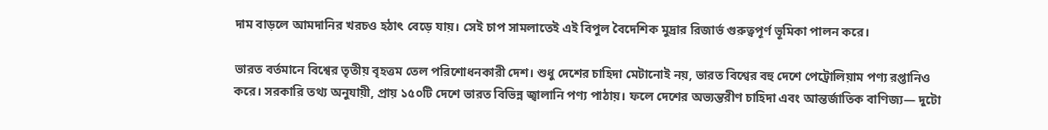দাম বাড়লে আমদানির খরচও হঠাৎ বেড়ে যায়। সেই চাপ সামলাতেই এই বিপুল বৈদেশিক মুদ্রার রিজার্ভ গুরুত্বপূর্ণ ভূমিকা পালন করে।

ভারত বর্তমানে বিশ্বের তৃতীয় বৃহত্তম তেল পরিশোধনকারী দেশ। শুধু দেশের চাহিদা মেটানোই নয়, ভারত বিশ্বের বহু দেশে পেট্রোলিয়াম পণ্য রপ্তানিও করে। সরকারি তথ্য অনুযায়ী, প্রায় ১৫০টি দেশে ভারত বিভিন্ন জ্বালানি পণ্য পাঠায়। ফলে দেশের অভ্যন্তরীণ চাহিদা এবং আন্তর্জাতিক বাণিজ্য— দুটো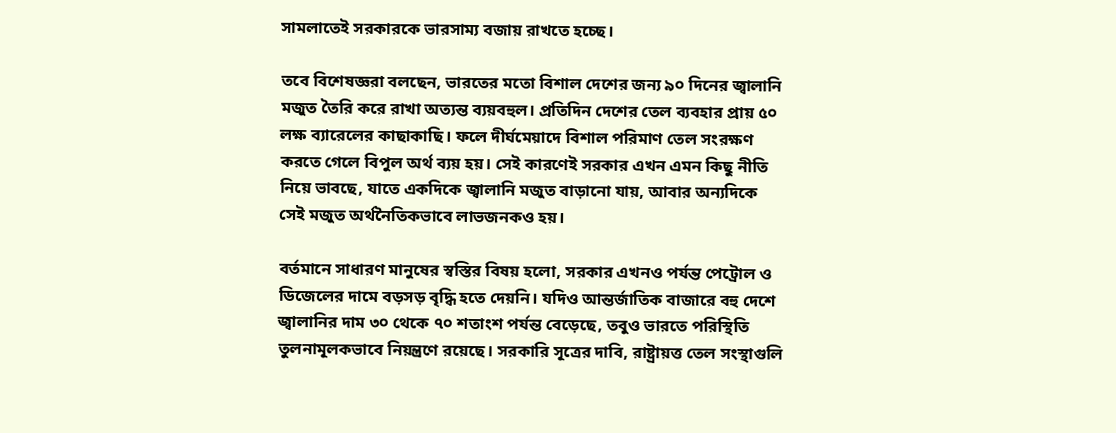সামলাতেই সরকারকে ভারসাম্য বজায় রাখতে হচ্ছে।

তবে বিশেষজ্ঞরা বলছেন, ভারতের মতো বিশাল দেশের জন্য ৯০ দিনের জ্বালানি মজুত তৈরি করে রাখা অত্যন্ত ব্যয়বহুল। প্রতিদিন দেশের তেল ব্যবহার প্রায় ৫০ লক্ষ ব্যারেলের কাছাকাছি। ফলে দীর্ঘমেয়াদে বিশাল পরিমাণ তেল সংরক্ষণ করতে গেলে বিপুল অর্থ ব্যয় হয়। সেই কারণেই সরকার এখন এমন কিছু নীতি নিয়ে ভাবছে, যাতে একদিকে জ্বালানি মজুত বাড়ানো যায়, আবার অন্যদিকে সেই মজুত অর্থনৈতিকভাবে লাভজনকও হয়।

বর্তমানে সাধারণ মানুষের স্বস্তির বিষয় হলো, সরকার এখনও পর্যন্ত পেট্রোল ও ডিজেলের দামে বড়সড় বৃদ্ধি হতে দেয়নি। যদিও আন্তর্জাতিক বাজারে বহু দেশে জ্বালানির দাম ৩০ থেকে ৭০ শতাংশ পর্যন্ত বেড়েছে, তবুও ভারতে পরিস্থিতি তুলনামূলকভাবে নিয়ন্ত্রণে রয়েছে। সরকারি সূত্রের দাবি, রাষ্ট্রায়ত্ত তেল সংস্থাগুলি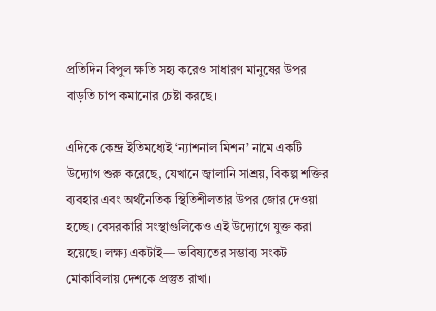প্রতিদিন বিপুল ক্ষতি সহ্য করেও সাধারণ মানুষের উপর বাড়তি চাপ কমানোর চেষ্টা করছে।

এদিকে কেন্দ্র ইতিমধ্যেই ‘ন্যাশনাল মিশন’ নামে একটি উদ্যোগ শুরু করেছে, যেখানে জ্বালানি সাশ্রয়, বিকল্প শক্তির ব্যবহার এবং অর্থনৈতিক স্থিতিশীলতার উপর জোর দেওয়া হচ্ছে। বেসরকারি সংস্থাগুলিকেও এই উদ্যোগে যুক্ত করা হয়েছে। লক্ষ্য একটাই— ভবিষ্যতের সম্ভাব্য সংকট মোকাবিলায় দেশকে প্রস্তুত রাখা।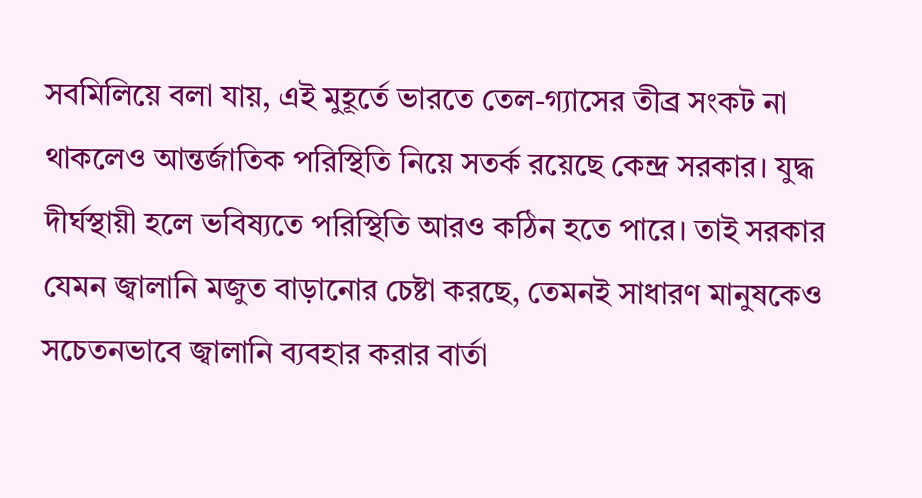সবমিলিয়ে বলা যায়, এই মুহূর্তে ভারতে তেল-গ্যাসের তীব্র সংকট না থাকলেও আন্তর্জাতিক পরিস্থিতি নিয়ে সতর্ক রয়েছে কেন্দ্র সরকার। যুদ্ধ দীর্ঘস্থায়ী হলে ভবিষ্যতে পরিস্থিতি আরও কঠিন হতে পারে। তাই সরকার যেমন জ্বালানি মজুত বাড়ানোর চেষ্টা করছে, তেমনই সাধারণ মানুষকেও সচেতনভাবে জ্বালানি ব্যবহার করার বার্তা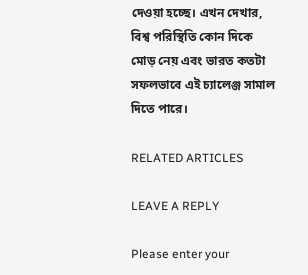দেওয়া হচ্ছে। এখন দেখার, বিশ্ব পরিস্থিতি কোন দিকে মোড় নেয় এবং ভারত কতটা সফলভাবে এই চ্যালেঞ্জ সামাল দিতে পারে।

RELATED ARTICLES

LEAVE A REPLY

Please enter your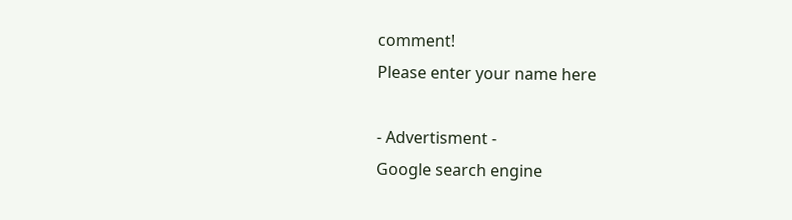comment!
Please enter your name here

- Advertisment -
Google search engine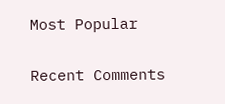Most Popular

Recent Comments